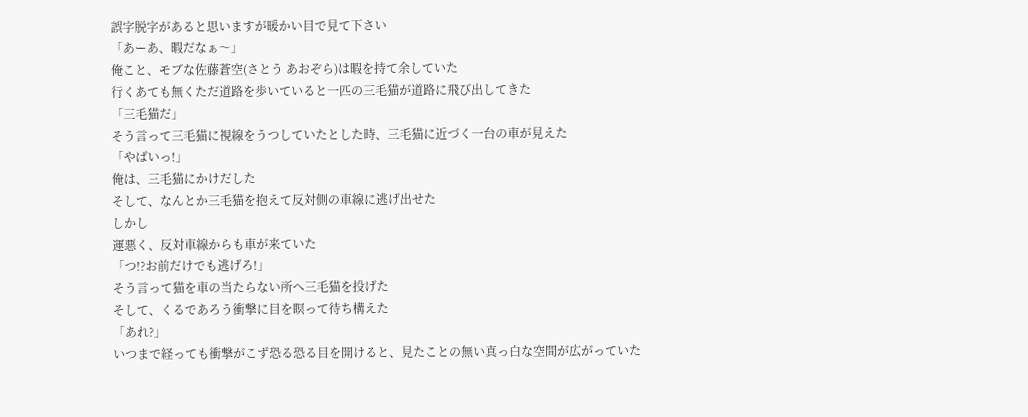誤字脱字があると思いますが暖かい目で見て下さい
「あーあ、暇だなぁ〜」
俺こと、モブな佐藤蒼空(さとう あおぞら)は暇を持て余していた
行くあても無くただ道路を歩いていると一匹の三毛猫が道路に飛び出してきた
「三毛猫だ」
そう言って三毛猫に視線をうつしていたとした時、三毛猫に近づく一台の車が見えた
「やばいっ!」
俺は、三毛猫にかけだした
そして、なんとか三毛猫を抱えて反対側の車線に逃げ出せた
しかし
運悪く、反対車線からも車が来ていた
「つ!?お前だけでも逃げろ!」
そう言って猫を車の当たらない所へ三毛猫を投げた
そして、くるであろう衝撃に目を瞑って待ち構えた
「あれ?」
いつまで経っても衝撃がこず恐る恐る目を開けると、見たことの無い真っ白な空間が広がっていた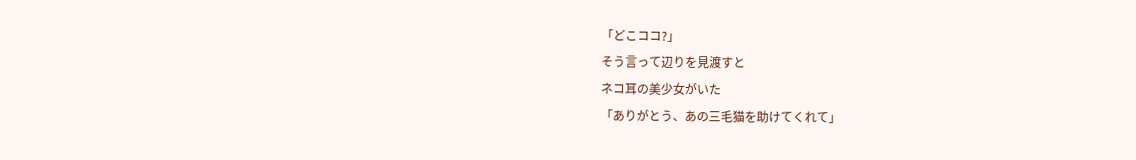「どこココ?」
そう言って辺りを見渡すと
ネコ耳の美少女がいた
「ありがとう、あの三毛猫を助けてくれて」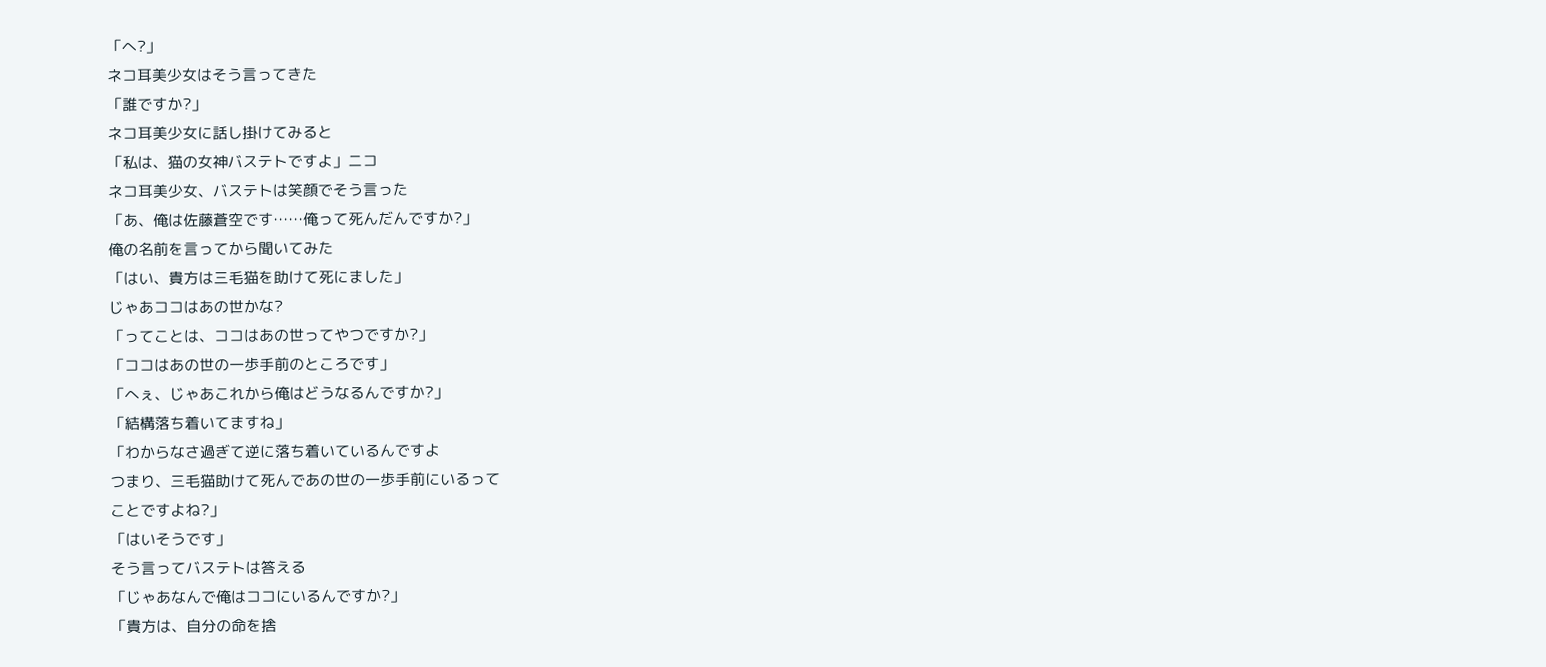「へ?」
ネコ耳美少女はそう言ってきた
「誰ですか?」
ネコ耳美少女に話し掛けてみると
「私は、猫の女神バステトですよ」ニコ
ネコ耳美少女、バステトは笑顔でそう言った
「あ、俺は佐藤蒼空です……俺って死んだんですか?」
俺の名前を言ってから聞いてみた
「はい、貴方は三毛猫を助けて死にました」
じゃあココはあの世かな?
「ってことは、ココはあの世ってやつですか?」
「ココはあの世の一歩手前のところです」
「へぇ、じゃあこれから俺はどうなるんですか?」
「結構落ち着いてますね」
「わからなさ過ぎて逆に落ち着いているんですよ
つまり、三毛猫助けて死んであの世の一歩手前にいるって
ことですよね?」
「はいそうです」
そう言ってバステトは答える
「じゃあなんで俺はココにいるんですか?」
「貴方は、自分の命を捨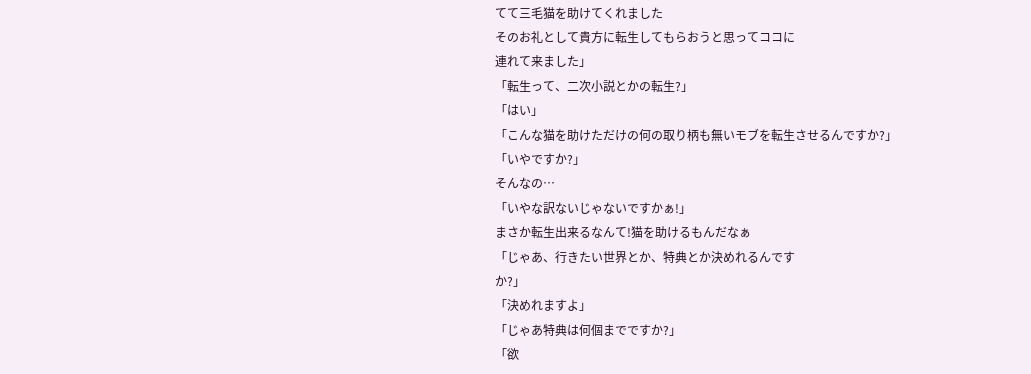てて三毛猫を助けてくれました
そのお礼として貴方に転生してもらおうと思ってココに
連れて来ました」
「転生って、二次小説とかの転生?」
「はい」
「こんな猫を助けただけの何の取り柄も無いモブを転生させるんですか?」
「いやですか?」
そんなの…
「いやな訳ないじゃないですかぁ!」
まさか転生出来るなんて!猫を助けるもんだなぁ
「じゃあ、行きたい世界とか、特典とか決めれるんです
か?」
「決めれますよ」
「じゃあ特典は何個までですか?」
「欲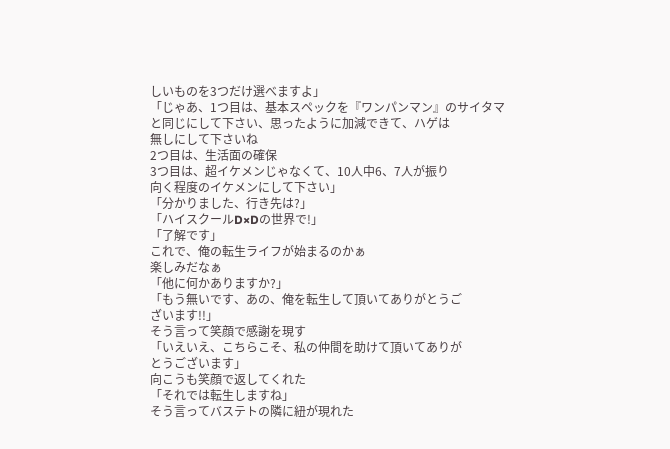しいものを3つだけ選べますよ」
「じゃあ、1つ目は、基本スペックを『ワンパンマン』のサイタマ
と同じにして下さい、思ったように加減できて、ハゲは
無しにして下さいね
2つ目は、生活面の確保
3つ目は、超イケメンじゃなくて、10人中6、7人が振り
向く程度のイケメンにして下さい」
「分かりました、行き先は?」
「ハイスクールD×Dの世界で!」
「了解です」
これで、俺の転生ライフが始まるのかぁ
楽しみだなぁ
「他に何かありますか?」
「もう無いです、あの、俺を転生して頂いてありがとうご
ざいます!!」
そう言って笑顔で感謝を現す
「いえいえ、こちらこそ、私の仲間を助けて頂いてありが
とうございます」
向こうも笑顔で返してくれた
「それでは転生しますね」
そう言ってバステトの隣に紐が現れた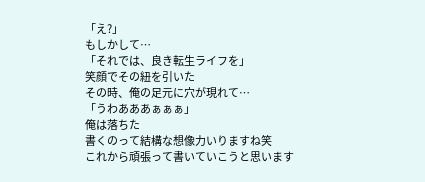「え?」
もしかして…
「それでは、良き転生ライフを」
笑顔でその紐を引いた
その時、俺の足元に穴が現れて…
「うわあああぁぁぁ」
俺は落ちた
書くのって結構な想像力いりますね笑
これから頑張って書いていこうと思います